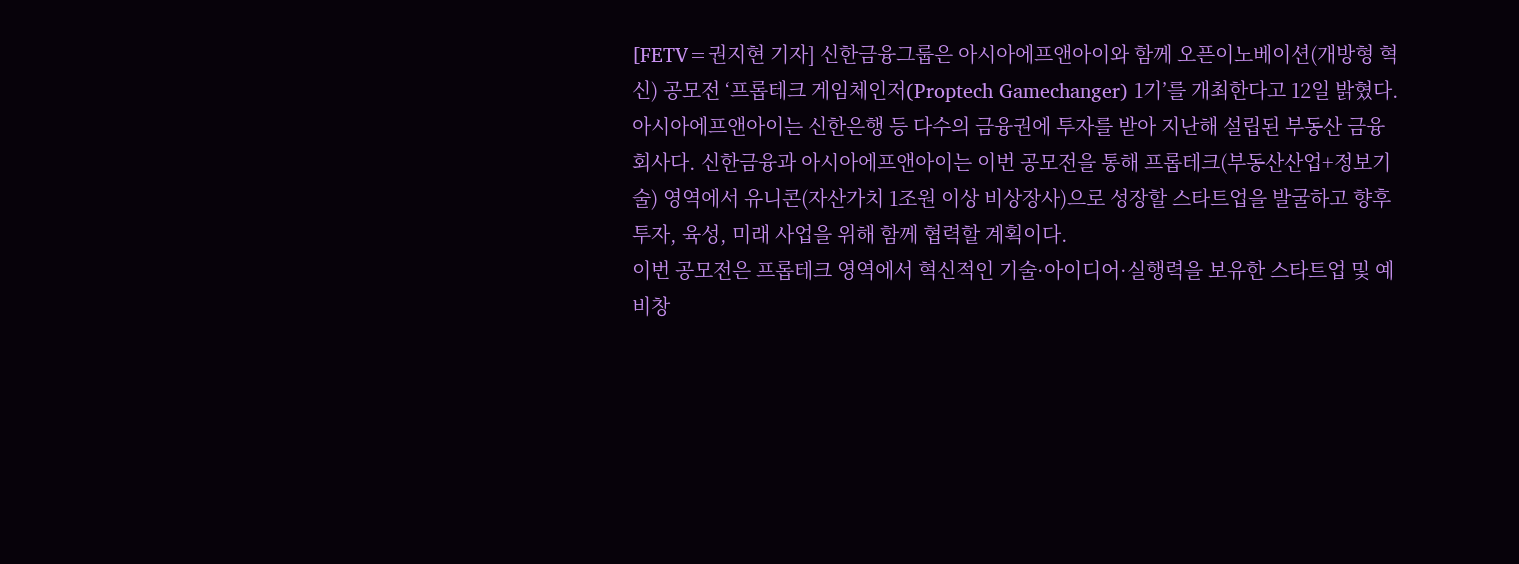[FETV=권지현 기자] 신한금융그룹은 아시아에프앤아이와 함께 오픈이노베이션(개방형 혁신) 공모전 ‘프롭테크 게임체인저(Proptech Gamechanger) 1기’를 개최한다고 12일 밝혔다.
아시아에프앤아이는 신한은행 등 다수의 금융권에 투자를 받아 지난해 설립된 부동산 금융 회사다. 신한금융과 아시아에프앤아이는 이번 공모전을 통해 프롭테크(부동산산업+정보기술) 영역에서 유니콘(자산가치 1조원 이상 비상장사)으로 성장할 스타트업을 발굴하고 향후 투자, 육성, 미래 사업을 위해 함께 협력할 계획이다.
이번 공모전은 프롭테크 영역에서 혁신적인 기술·아이디어·실행력을 보유한 스타트업 및 예비창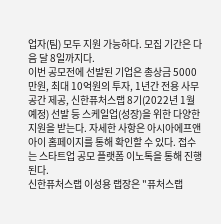업자(팀) 모두 지원 가능하다. 모집 기간은 다음 달 8일까지다.
이번 공모전에 선발된 기업은 총상금 5000만원, 최대 10억원의 투자, 1년간 전용 사무공간 제공, 신한퓨처스랩 8기(2022년 1월 예정) 선발 등 스케일업(성장)을 위한 다양한 지원을 받는다. 자세한 사항은 아시아에프앤아이 홈페이지를 통해 확인할 수 있다. 접수는 스타트업 공모 플랫폼 이노톡을 통해 진행된다.
신한퓨처스랩 이성용 랩장은 "퓨처스랩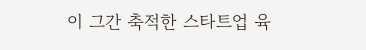이 그간 축적한 스타트업 육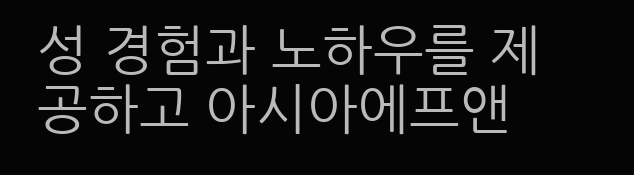성 경험과 노하우를 제공하고 아시아에프앤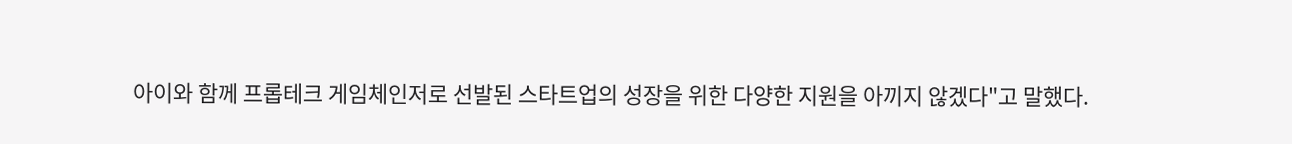아이와 함께 프롭테크 게임체인저로 선발된 스타트업의 성장을 위한 다양한 지원을 아끼지 않겠다"고 말했다.